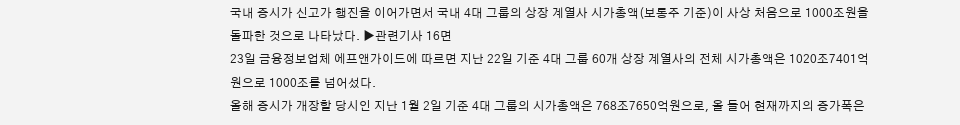국내 증시가 신고가 행진을 이어가면서 국내 4대 그룹의 상장 계열사 시가총액(보통주 기준)이 사상 처음으로 1000조원을 돌파한 것으로 나타났다. ▶관련기사 16면
23일 금융정보업체 에프앤가이드에 따르면 지난 22일 기준 4대 그룹 60개 상장 계열사의 전체 시가총액은 1020조7401억원으로 1000조를 넘어섰다.
올해 증시가 개장할 당시인 지난 1월 2일 기준 4대 그룹의 시가총액은 768조7650억원으로, 올 들어 현재까지의 증가폭은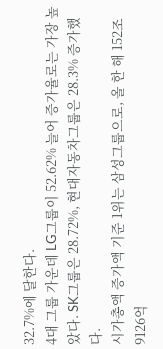32.7%에 달한다.
4대 그룹 가운데 LG그룹이 52.62% 늘어 증가율로는 가장 높았다. SK그룹은 28.72%, 현대자동차그룹은 28.3% 증가했다.
시가총액 증가액 기준 1위는 삼성그룹으로, 올 한 해 152조9126억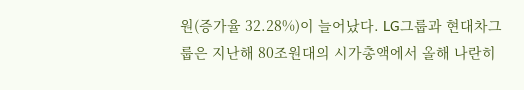원(증가율 32.28%)이 늘어났다. LG그룹과 현대차그룹은 지난해 80조원대의 시가총액에서 올해 나란히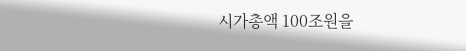시가총액 100조원을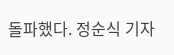돌파했다. 정순식 기자